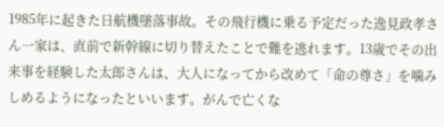1985年に起きた日航機墜落事故。その飛行機に乗る予定だった逸見政孝さん一家は、直前で新幹線に切り替えたことで難を逃れます。13歳でその出来事を経験した太郎さんは、大人になってから改めて「命の尊さ」を噛みしめるようになったといいます。がんで亡くな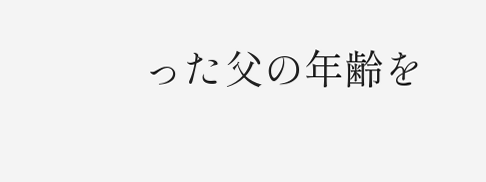った父の年齢を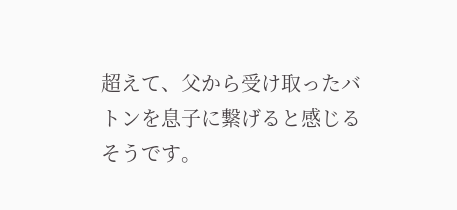超えて、父から受け取ったバトンを息子に繋げると感じるそうです。